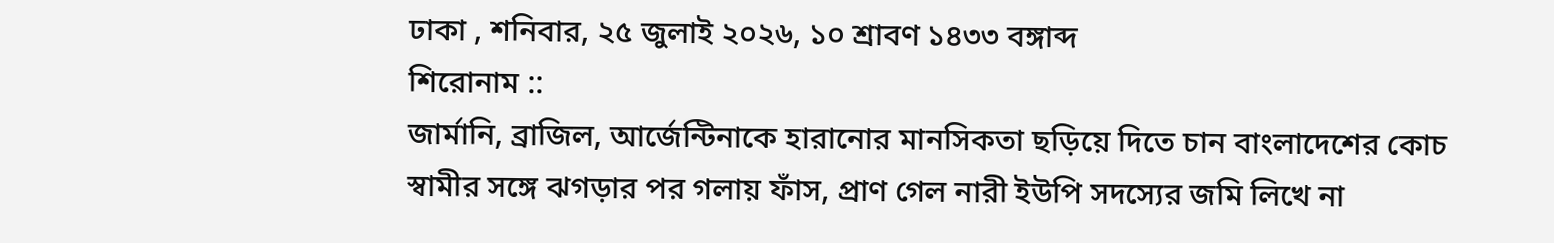ঢাকা , শনিবার, ২৫ জুলাই ২০২৬, ১০ শ্রাবণ ১৪৩৩ বঙ্গাব্দ
শিরোনাম ::
জার্মানি, ব্রাজিল, আর্জেন্টিনাকে হারানোর মানসিকতা ছড়িয়ে দিতে চান বাংলাদেশের কোচ স্বামীর সঙ্গে ঝগড়ার পর গলায় ফাঁস, প্রাণ গেল নারী ইউপি সদস্যের জমি লিখে না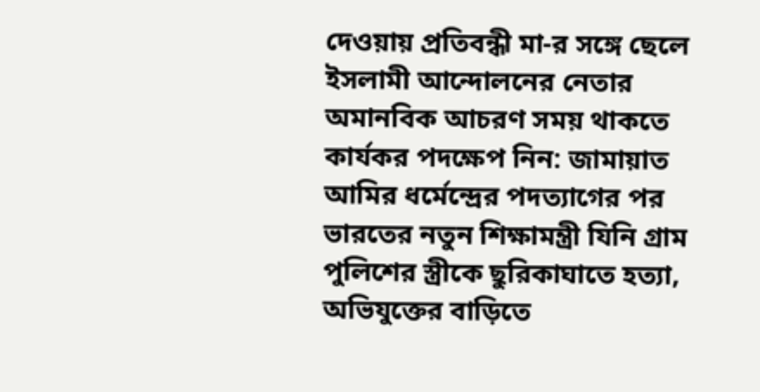দেওয়ায় প্রতিবন্ধী মা-র সঙ্গে ছেলে ইসলামী আন্দোলনের নেতার অমানবিক আচরণ সময় থাকতে কার্যকর পদক্ষেপ নিন: জামায়াত আমির ধর্মেন্দ্রের পদত্যাগের পর ভারতের নতুন শিক্ষামন্ত্রী যিনি গ্রাম পুলিশের স্ত্রীকে ছুরিকাঘাতে হত্যা, অভিযুক্তের বাড়িতে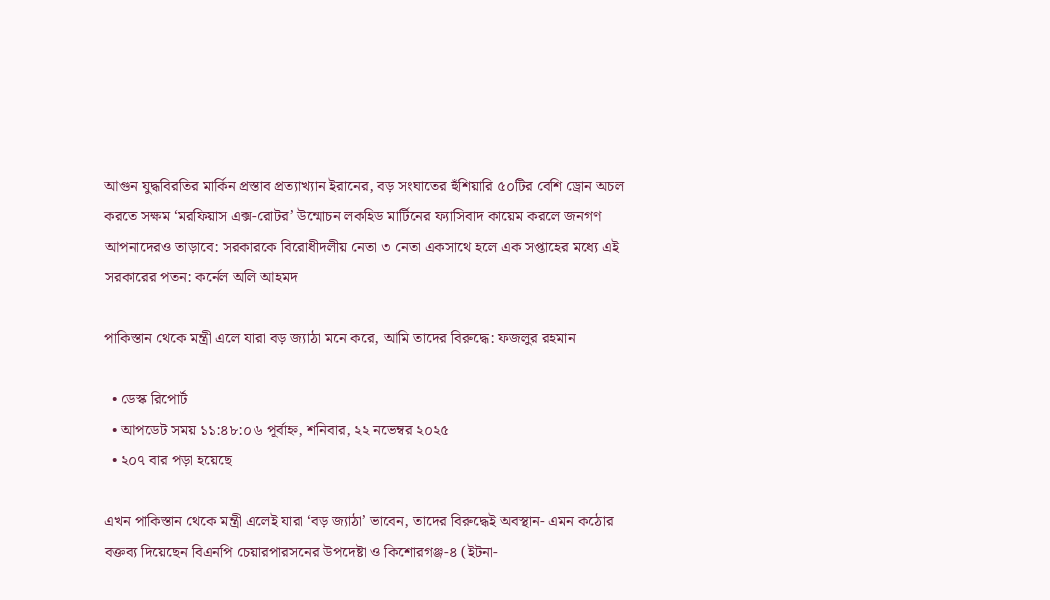আগুন যুদ্ধবিরতির মার্কিন প্রস্তাব প্রত্যাখ্যান ইরানের, বড় সংঘাতের হুঁশিয়ারি ৫০টির বেশি ড্রোন অচল করতে সক্ষম ‘মরফিয়াস এক্স-রোটর’ উন্মোচন লকহিড মার্টিনের ফ্যাসিবাদ কায়েম করলে জনগণ আপনাদেরও তাড়াবে: সরকারকে বিরোধীদলীয় নেতা ৩ নেতা একসাথে হলে এক সপ্তাহের মধ্যে এই সরকারের পতন: কর্নেল অলি আহমদ

পাকিস্তান থেকে মন্ত্রী এলে যারা বড় জ্যাঠা মনে করে, আমি তাদের বিরুদ্ধে: ফজলুর রহমান

  • ডেস্ক রিপোর্ট
  • আপডেট সময় ১১:৪৮:০৬ পূর্বাহ্ন, শনিবার, ২২ নভেম্বর ২০২৫
  • ২০৭ বার পড়া হয়েছে

এখন পাকিস্তান থেকে মন্ত্রী এলেই যারা ‘বড় জ্যাঠা’ ভাবেন, তাদের বিরুদ্ধেই অবস্থান- এমন কঠোর বক্তব্য দিয়েছেন বিএনপি চেয়ারপারসনের উপদেষ্টা ও কিশোরগঞ্জ-৪ (ইটনা-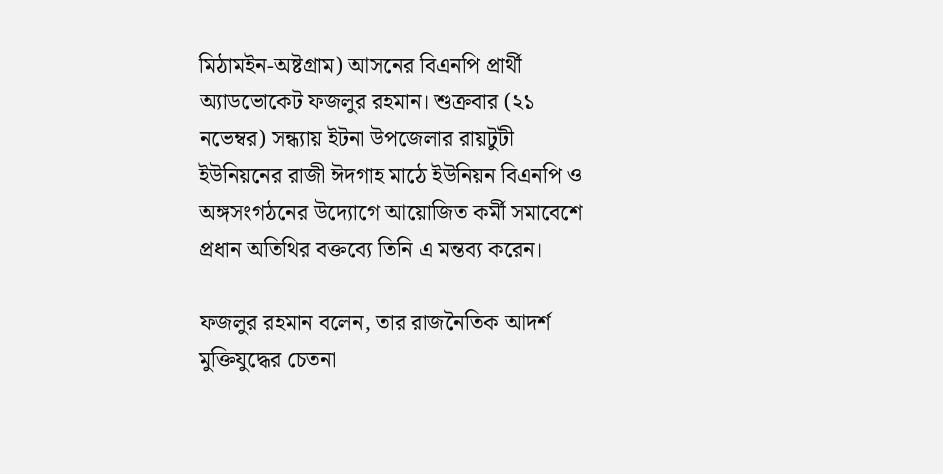মিঠামইন-অষ্টগ্রাম) আসনের বিএনপি প্রার্থী অ্যাডভোকেট ফজলুর রহমান। শুক্রবার (২১ নভেম্বর) সন্ধ্যায় ইটনা উপজেলার রায়টুটী ইউনিয়নের রাজী ঈদগাহ মাঠে ইউনিয়ন বিএনপি ও অঙ্গসংগঠনের উদ্যোগে আয়োজিত কর্মী সমাবেশে প্রধান অতিথির বক্তব্যে তিনি এ মন্তব্য করেন।

ফজলুর রহমান বলেন, তার রাজনৈতিক আদর্শ মুক্তিযুদ্ধের চেতনা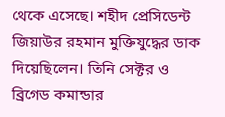থেকে এসেছে। শহীদ প্রেসিডেন্ট জিয়াউর রহমান মুক্তিযুদ্ধের ডাক দিয়েছিলেন। তিনি সেক্টর ও ব্রিগেড কমান্ডার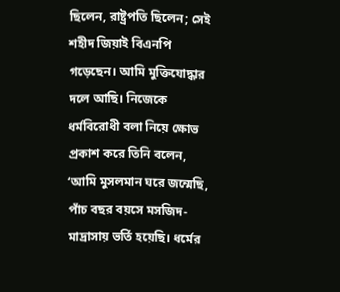ছিলেন, রাষ্ট্রপতি ছিলেন; সেই শহীদ জিয়াই বিএনপি গড়েছেন। আমি মুক্তিযোদ্ধার দলে আছি। নিজেকে ধর্মবিরোধী বলা নিয়ে ক্ষোভ প্রকাশ করে তিনি বলেন, ‘আমি মুসলমান ঘরে জন্মেছি, পাঁচ বছর বয়সে মসজিদ-মাদ্রাসায় ভর্তি হয়েছি। ধর্মের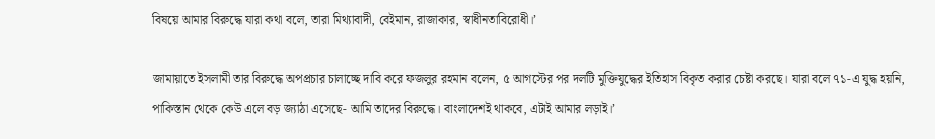বিষয়ে আমার বিরুদ্ধে যারা কথা বলে, তারা মিথ্যাবাদী, বেইমান, রাজাকার, স্বাধীনতাবিরোধী।’

জামায়াতে ইসলামী তার বিরুদ্ধে অপপ্রচার চালাচ্ছে দাবি করে ফজলুর রহমান বলেন, ৫ আগস্টের পর দলটি মুক্তিযুদ্ধের ইতিহাস বিকৃত করার চেষ্টা করছে। যারা বলে ৭১-এ যুদ্ধ হয়নি, পাকিস্তান থেকে কেউ এলে বড় জ্যাঠা এসেছে- আমি তাদের বিরুদ্ধে। বাংলাদেশই থাকবে, এটাই আমার লড়াই।’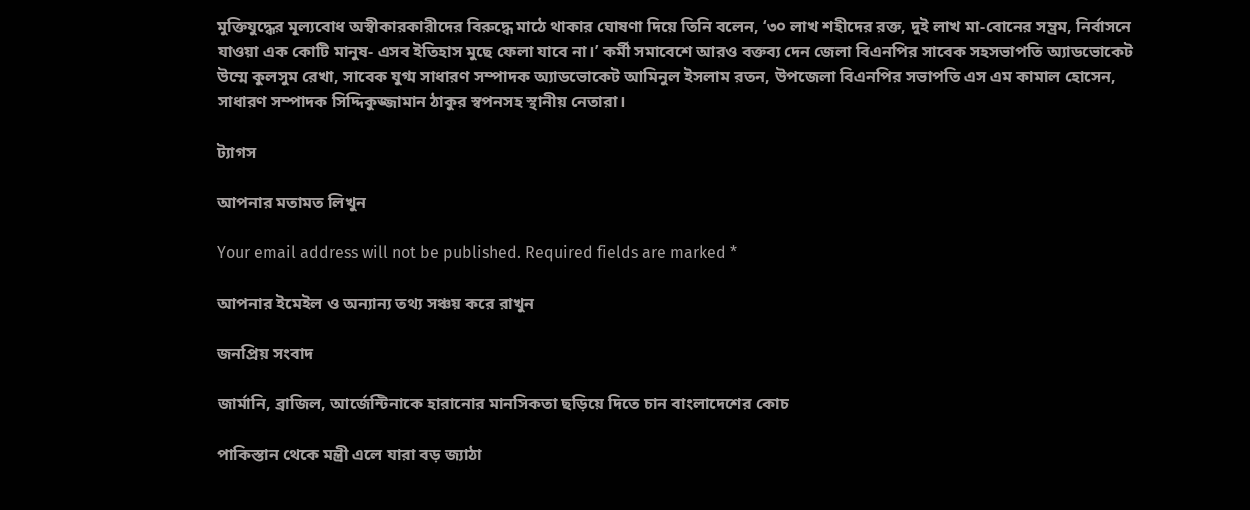মুক্তিযুদ্ধের মূল্যবোধ অস্বীকারকারীদের বিরুদ্ধে মাঠে থাকার ঘোষণা দিয়ে তিনি বলেন, ‘৩০ লাখ শহীদের রক্ত, দুই লাখ মা-বোনের সম্ভ্রম, নির্বাসনে যাওয়া এক কোটি মানুষ- এসব ইতিহাস মুছে ফেলা যাবে না।’ কর্মী সমাবেশে আরও বক্তব্য দেন জেলা বিএনপির সাবেক সহসভাপতি অ্যাডভোকেট উম্মে কুলসুম রেখা, সাবেক যুগ্ম সাধারণ সম্পাদক অ্যাডভোকেট আমিনুল ইসলাম রতন, উপজেলা বিএনপির সভাপতি এস এম কামাল হোসেন, সাধারণ সম্পাদক সিদ্দিকুজ্জামান ঠাকুর স্বপনসহ স্থানীয় নেতারা।

ট্যাগস

আপনার মতামত লিখুন

Your email address will not be published. Required fields are marked *

আপনার ইমেইল ও অন্যান্য তথ্য সঞ্চয় করে রাখুন

জনপ্রিয় সংবাদ

জার্মানি, ব্রাজিল, আর্জেন্টিনাকে হারানোর মানসিকতা ছড়িয়ে দিতে চান বাংলাদেশের কোচ

পাকিস্তান থেকে মন্ত্রী এলে যারা বড় জ্যাঠা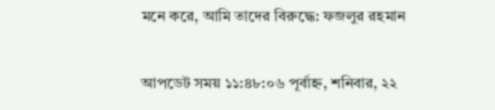মনে করে, আমি তাদের বিরুদ্ধে: ফজলুর রহমান

আপডেট সময় ১১:৪৮:০৬ পূর্বাহ্ন, শনিবার, ২২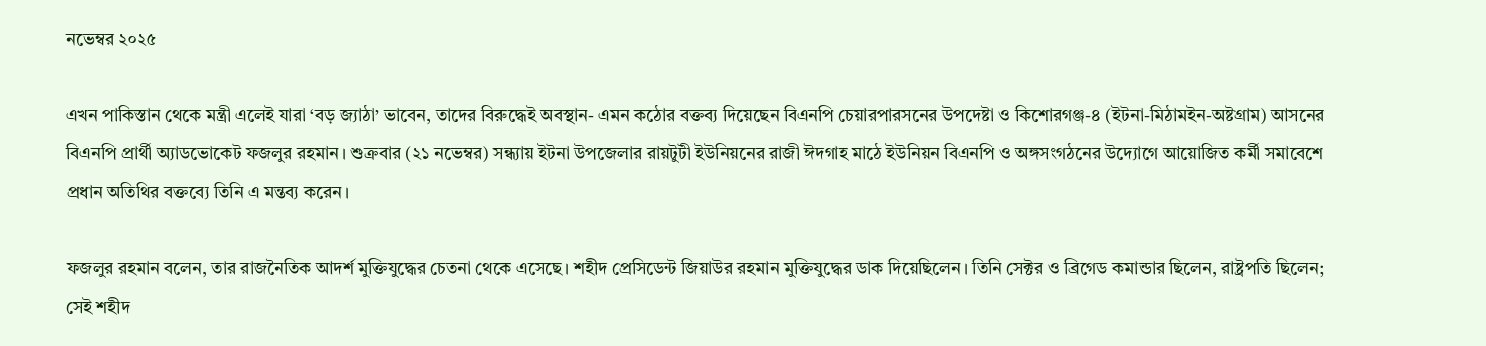নভেম্বর ২০২৫

এখন পাকিস্তান থেকে মন্ত্রী এলেই যারা ‘বড় জ্যাঠা’ ভাবেন, তাদের বিরুদ্ধেই অবস্থান- এমন কঠোর বক্তব্য দিয়েছেন বিএনপি চেয়ারপারসনের উপদেষ্টা ও কিশোরগঞ্জ-৪ (ইটনা-মিঠামইন-অষ্টগ্রাম) আসনের বিএনপি প্রার্থী অ্যাডভোকেট ফজলুর রহমান। শুক্রবার (২১ নভেম্বর) সন্ধ্যায় ইটনা উপজেলার রায়টুটী ইউনিয়নের রাজী ঈদগাহ মাঠে ইউনিয়ন বিএনপি ও অঙ্গসংগঠনের উদ্যোগে আয়োজিত কর্মী সমাবেশে প্রধান অতিথির বক্তব্যে তিনি এ মন্তব্য করেন।

ফজলুর রহমান বলেন, তার রাজনৈতিক আদর্শ মুক্তিযুদ্ধের চেতনা থেকে এসেছে। শহীদ প্রেসিডেন্ট জিয়াউর রহমান মুক্তিযুদ্ধের ডাক দিয়েছিলেন। তিনি সেক্টর ও ব্রিগেড কমান্ডার ছিলেন, রাষ্ট্রপতি ছিলেন; সেই শহীদ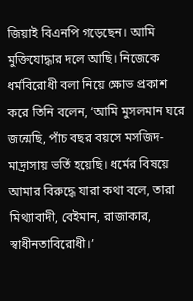জিয়াই বিএনপি গড়েছেন। আমি মুক্তিযোদ্ধার দলে আছি। নিজেকে ধর্মবিরোধী বলা নিয়ে ক্ষোভ প্রকাশ করে তিনি বলেন, ‘আমি মুসলমান ঘরে জন্মেছি, পাঁচ বছর বয়সে মসজিদ-মাদ্রাসায় ভর্তি হয়েছি। ধর্মের বিষয়ে আমার বিরুদ্ধে যারা কথা বলে, তারা মিথ্যাবাদী, বেইমান, রাজাকার, স্বাধীনতাবিরোধী।’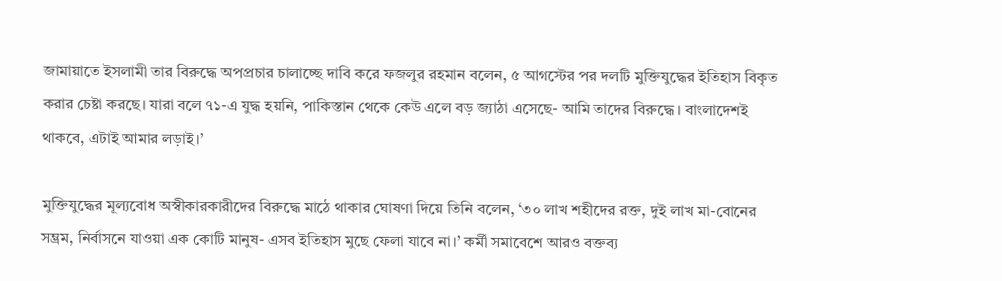জামায়াতে ইসলামী তার বিরুদ্ধে অপপ্রচার চালাচ্ছে দাবি করে ফজলুর রহমান বলেন, ৫ আগস্টের পর দলটি মুক্তিযুদ্ধের ইতিহাস বিকৃত করার চেষ্টা করছে। যারা বলে ৭১-এ যুদ্ধ হয়নি, পাকিস্তান থেকে কেউ এলে বড় জ্যাঠা এসেছে- আমি তাদের বিরুদ্ধে। বাংলাদেশই থাকবে, এটাই আমার লড়াই।’

মুক্তিযুদ্ধের মূল্যবোধ অস্বীকারকারীদের বিরুদ্ধে মাঠে থাকার ঘোষণা দিয়ে তিনি বলেন, ‘৩০ লাখ শহীদের রক্ত, দুই লাখ মা-বোনের সম্ভ্রম, নির্বাসনে যাওয়া এক কোটি মানুষ- এসব ইতিহাস মুছে ফেলা যাবে না।’ কর্মী সমাবেশে আরও বক্তব্য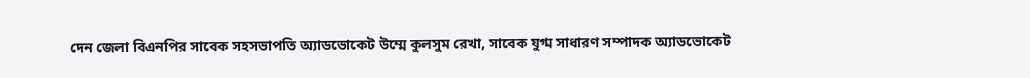দেন জেলা বিএনপির সাবেক সহসভাপতি অ্যাডভোকেট উম্মে কুলসুম রেখা, সাবেক যুগ্ম সাধারণ সম্পাদক অ্যাডভোকেট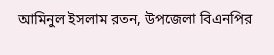আমিনুল ইসলাম রতন, উপজেলা বিএনপির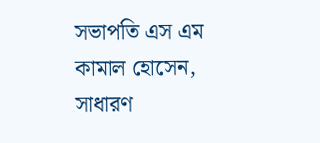সভাপতি এস এম কামাল হোসেন, সাধারণ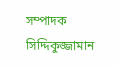সম্পাদক সিদ্দিকুজ্জামান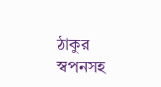ঠাকুর স্বপনসহ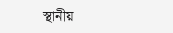স্থানীয়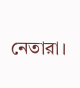নেতারা।